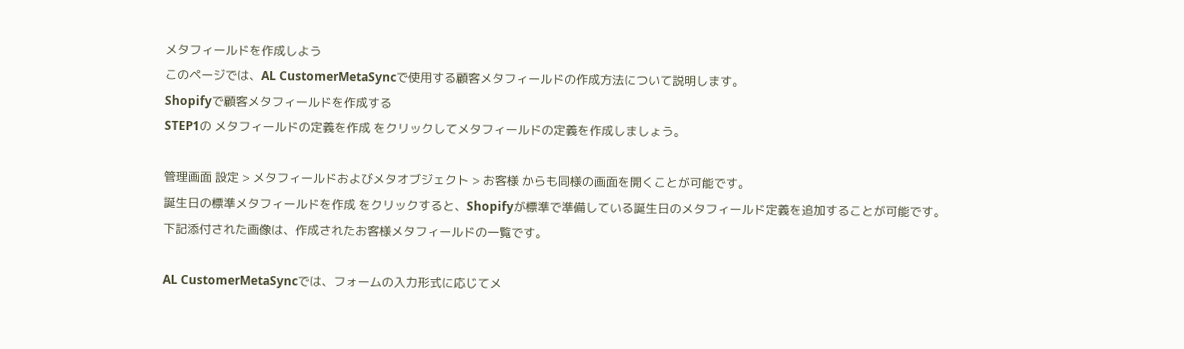メタフィールドを作成しよう
このページでは、AL CustomerMetaSyncで使用する顧客メタフィールドの作成方法について説明します。
Shopifyで顧客メタフィールドを作成する
STEP1の メタフィールドの定義を作成 をクリックしてメタフィールドの定義を作成しましょう。

管理画面 設定 > メタフィールドおよびメタオブジェクト > お客様 からも同様の画面を開くことが可能です。
誕生日の標準メタフィールドを作成 をクリックすると、Shopifyが標準で準備している誕生日のメタフィールド定義を追加することが可能です。
下記添付された画像は、作成されたお客様メタフィールドの一覧です。

AL CustomerMetaSyncでは、フォームの入力形式に応じてメ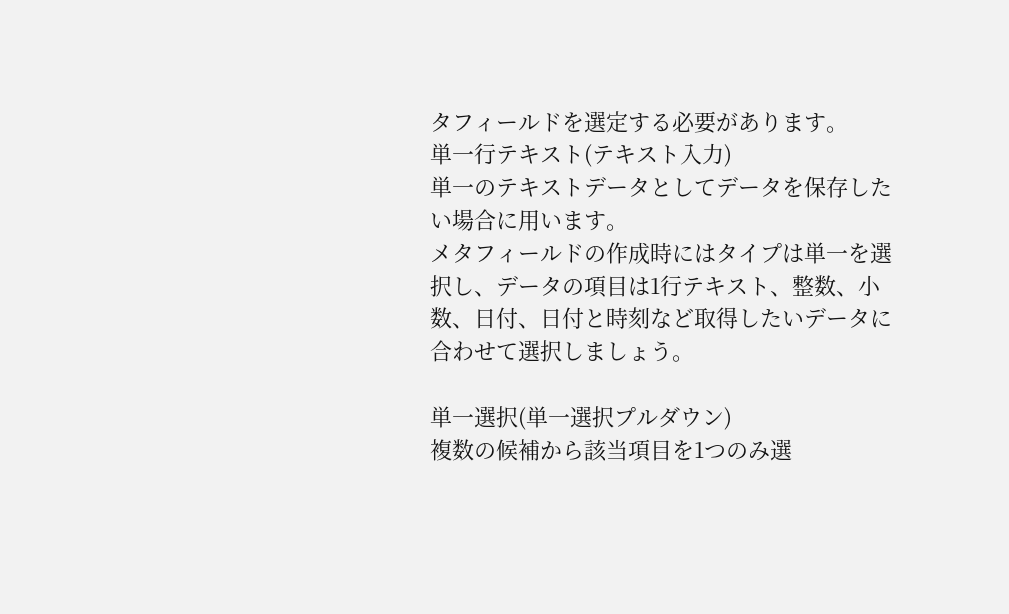タフィールドを選定する必要があります。
単一行テキスト(テキスト入力)
単一のテキストデータとしてデータを保存したい場合に用います。
メタフィールドの作成時にはタイプは単一を選択し、データの項目は1行テキスト、整数、小数、日付、日付と時刻など取得したいデータに合わせて選択しましょう。

単一選択(単一選択プルダウン)
複数の候補から該当項目を1つのみ選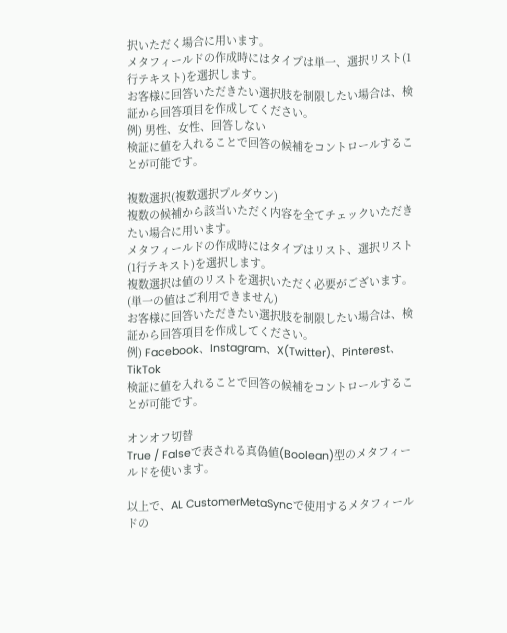択いただく場合に用います。
メタフィールドの作成時にはタイプは単一、選択リスト(1行テキスト)を選択します。
お客様に回答いただきたい選択肢を制限したい場合は、検証から回答項目を作成してください。
例) 男性、女性、回答しない
検証に値を入れることで回答の候補をコントロールすることが可能です。

複数選択(複数選択プルダウン)
複数の候補から該当いただく内容を全てチェックいただきたい場合に用います。
メタフィールドの作成時にはタイプはリスト、選択リスト(1行テキスト)を選択します。
複数選択は値のリストを選択いただく必要がございます。(単一の値はご利用できません)
お客様に回答いただきたい選択肢を制限したい場合は、検証から回答項目を作成してください。
例) Facebook、Instagram、X(Twitter)、Pinterest、TikTok
検証に値を入れることで回答の候補をコントロールすることが可能です。

オンオフ切替
True / Falseで表される真偽値(Boolean)型のメタフィールドを使います。

以上で、AL CustomerMetaSyncで使用するメタフィールドの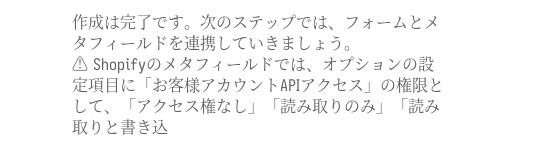作成は完了です。次のステップでは、フォームとメタフィールドを連携していきましょう。
⚠ Shopifyのメタフィールドでは、オプションの設定項目に「お客様アカウントAPIアクセス」の権限として、「アクセス権なし」「読み取りのみ」「読み取りと書き込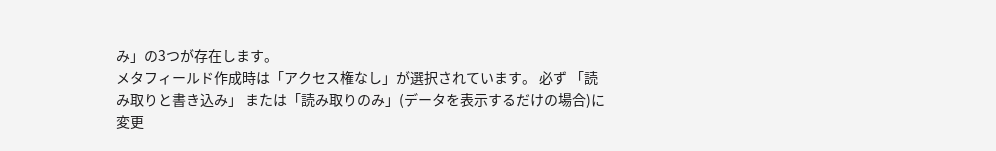み」の3つが存在します。
メタフィールド作成時は「アクセス権なし」が選択されています。 必ず 「読み取りと書き込み」 または「読み取りのみ」(データを表示するだけの場合)に変更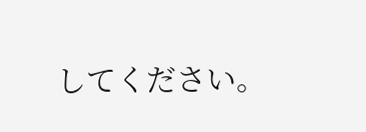してください。